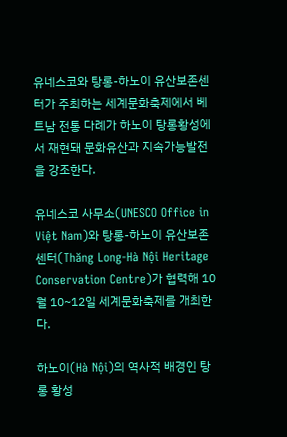유네스코와 탕롱-하노이 유산보존센터가 주최하는 세계문화축제에서 베트남 전통 다례가 하노이 탕롱황성에서 재현돼 문화유산과 지속가능발전을 강조한다.

유네스코 사무소(UNESCO Office in Việt Nam)와 탕롱-하노이 유산보존센터(Thăng Long-Hà Nội Heritage Conservation Centre)가 협력해 10월 10~12일 세계문화축제를 개최한다.

하노이(Hà Nội)의 역사적 배경인 탕롱 황성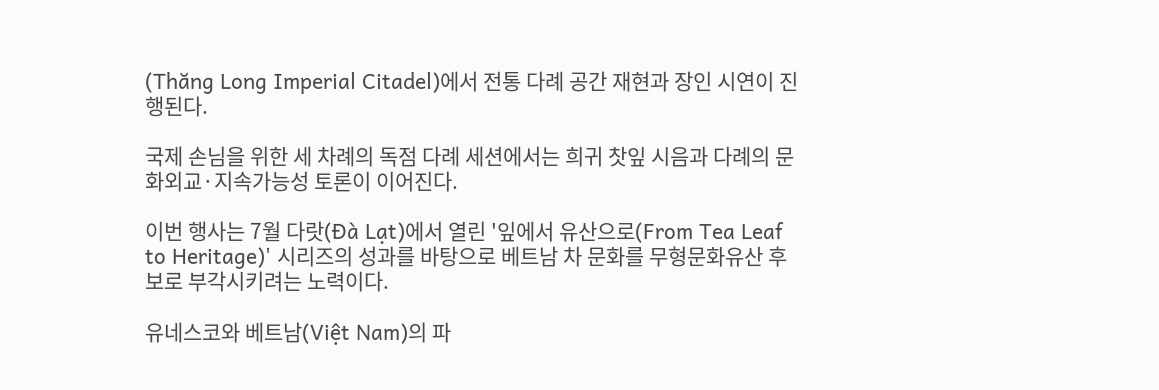(Thăng Long Imperial Citadel)에서 전통 다례 공간 재현과 장인 시연이 진행된다.

국제 손님을 위한 세 차례의 독점 다례 세션에서는 희귀 찻잎 시음과 다례의 문화외교·지속가능성 토론이 이어진다.

이번 행사는 7월 다랏(Đà Lạt)에서 열린 '잎에서 유산으로(From Tea Leaf to Heritage)' 시리즈의 성과를 바탕으로 베트남 차 문화를 무형문화유산 후보로 부각시키려는 노력이다.

유네스코와 베트남(Việt Nam)의 파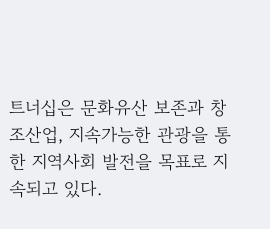트너십은 문화유산 보존과 창조산업, 지속가능한 관광을 통한 지역사회 발전을 목표로 지속되고 있다.